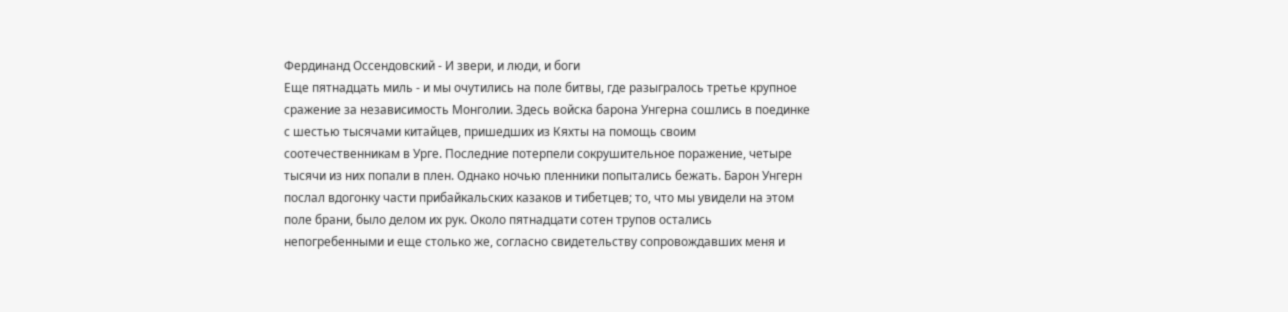Фердинанд Оссендовский - И звери, и люди, и боги
Еще пятнадцать миль - и мы очутились на поле битвы, где разыгралось третье крупное сражение за независимость Монголии. Здесь войска барона Унгерна сошлись в поединке с шестью тысячами китайцев, пришедших из Кяхты на помощь своим соотечественникам в Урге. Последние потерпели сокрушительное поражение, четыре тысячи из них попали в плен. Однако ночью пленники попытались бежать. Барон Унгерн послал вдогонку части прибайкальских казаков и тибетцев; то, что мы увидели на этом поле брани, было делом их рук. Около пятнадцати сотен трупов остались непогребенными и еще столько же, согласно свидетельству сопровождавших меня и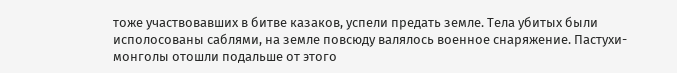тоже участвовавших в битве казаков, успели предать земле. Тела убитых были исполосованы саблями, на земле повсюду валялось военное снаряжение. Пастухи-монголы отошли подальше от этого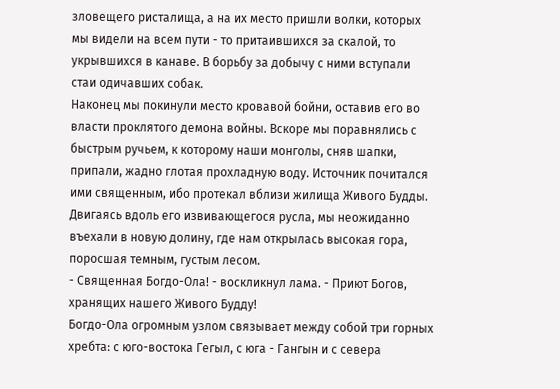зловещего ристалища, а на их место пришли волки, которых мы видели на всем пути - то притаившихся за скалой, то укрывшихся в канаве. В борьбу за добычу с ними вступали стаи одичавших собак.
Наконец мы покинули место кровавой бойни, оставив его во власти проклятого демона войны. Вскоре мы поравнялись с быстрым ручьем, к которому наши монголы, сняв шапки, припали, жадно глотая прохладную воду. Источник почитался ими священным, ибо протекал вблизи жилища Живого Будды. Двигаясь вдоль его извивающегося русла, мы неожиданно въехали в новую долину, где нам открылась высокая гора, поросшая темным, густым лесом.
- Священная Богдо-Ола! - воскликнул лама. - Приют Богов, хранящих нашего Живого Будду!
Богдо-Ола огромным узлом связывает между собой три горных хребта: с юго-востока Гегыл, с юга - Гангын и с севера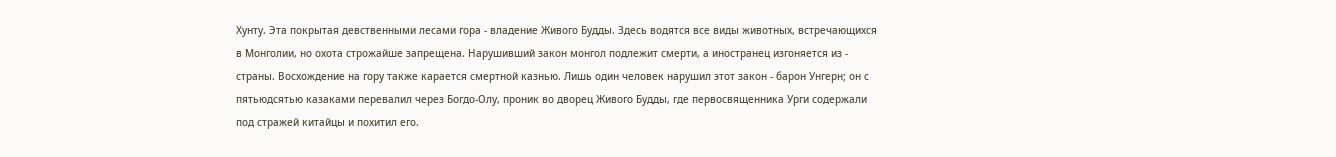Хунту. Эта покрытая девственными лесами гора - владение Живого Будды. Здесь водятся все виды животных, встречающихся в Монголии, но охота строжайше запрещена. Нарушивший закон монгол подлежит смерти, а иностранец изгоняется из - страны. Восхождение на гору также карается смертной казнью. Лишь один человек нарушил этот закон - барон Унгерн; он с пятьюдсятью казаками перевалил через Богдо-Олу, проник во дворец Живого Будды, где первосвященника Урги содержали под стражей китайцы и похитил его.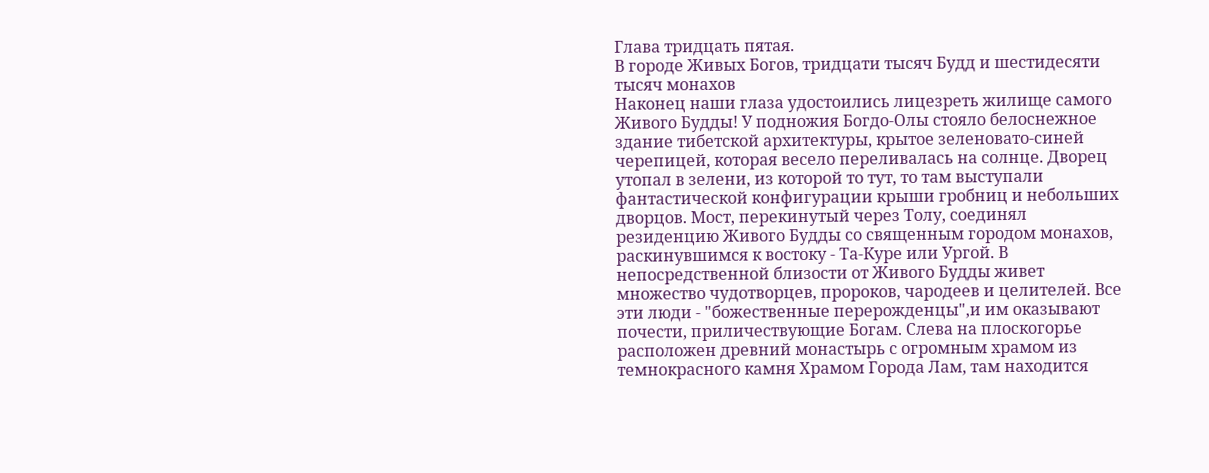Глава тридцать пятая.
В городе Живых Богов, тридцати тысяч Будд и шестидесяти тысяч монахов
Наконец наши глаза удостоились лицезреть жилище самого Живого Будды! У подножия Богдо-Олы стояло белоснежное здание тибетской архитектуры, крытое зеленовато-синей черепицей, которая весело переливалась на солнце. Дворец утопал в зелени, из которой то тут, то там выступали фантастической конфигурации крыши гробниц и небольших дворцов. Мост, перекинутый через Толу, соединял резиденцию Живого Будды со священным городом монахов, раскинувшимся к востоку - Та-Куре или Ургой. В непосредственной близости от Живого Будды живет множество чудотворцев, пророков, чародеев и целителей. Все эти люди - "божественные перерожденцы",и им оказывают почести, приличествующие Богам. Слева на плоскогорье расположен древний монастырь с огромным храмом из темнокрасного камня Храмом Города Лам, там находится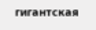гигантская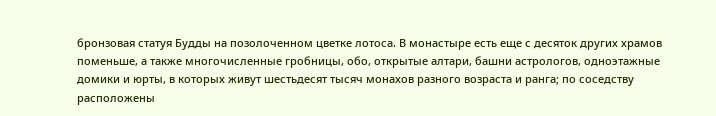бронзовая статуя Будды на позолоченном цветке лотоса. В монастыре есть еще с десяток других храмов поменьше, а также многочисленные гробницы, обо, открытые алтари, башни астрологов, одноэтажные домики и юрты, в которых живут шестьдесят тысяч монахов разного возраста и ранга; по соседству расположены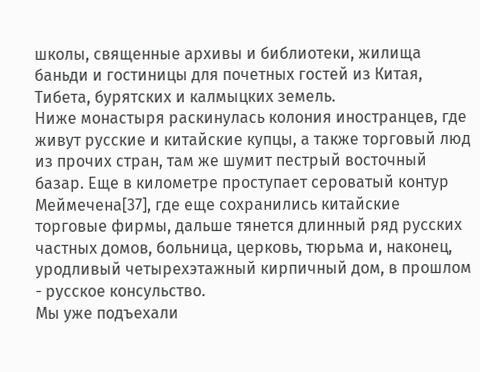школы, священные архивы и библиотеки, жилища баньди и гостиницы для почетных гостей из Китая, Тибета, бурятских и калмыцких земель.
Ниже монастыря раскинулась колония иностранцев, где живут русские и китайские купцы, а также торговый люд из прочих стран, там же шумит пестрый восточный базар. Еще в километре проступает сероватый контур Меймечена[37], где еще сохранились китайские торговые фирмы, дальше тянется длинный ряд русских частных домов, больница, церковь, тюрьма и, наконец, уродливый четырехэтажный кирпичный дом, в прошлом - русское консульство.
Мы уже подъехали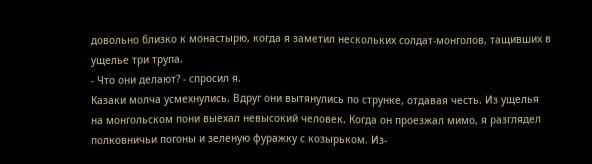довольно близко к монастырю, когда я заметил нескольких солдат-монголов, тащивших в ущелье три трупа.
- Что они делают? - спросил я.
Казаки молча усмехнулись. Вдруг они вытянулись по струнке, отдавая честь. Из ущелья на монгольском пони выехал невысокий человек. Когда он проезжал мимо, я разглядел полковничьи погоны и зеленую фуражку с козырьком. Из-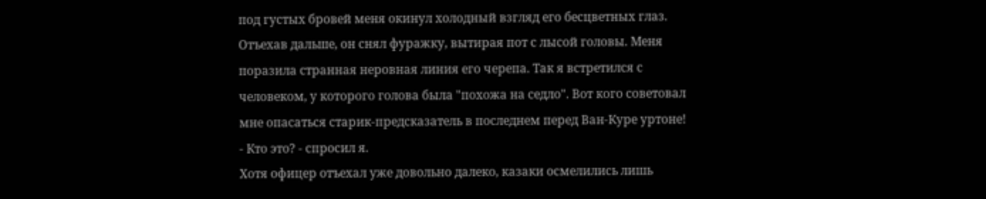под густых бровей меня окинул холодный взгляд его бесцветных глаз. Отъехав дальше, он снял фуражку, вытирая пот с лысой головы. Меня поразила странная неровная линия его черепа. Так я встретился с человеком, у которого голова была "похожа на седло". Вот кого советовал мне опасаться старик-предсказатель в последнем перед Ван-Куре уртоне!
- Кто это? - спросил я.
Хотя офицер отъехал уже довольно далеко, казаки осмелились лишь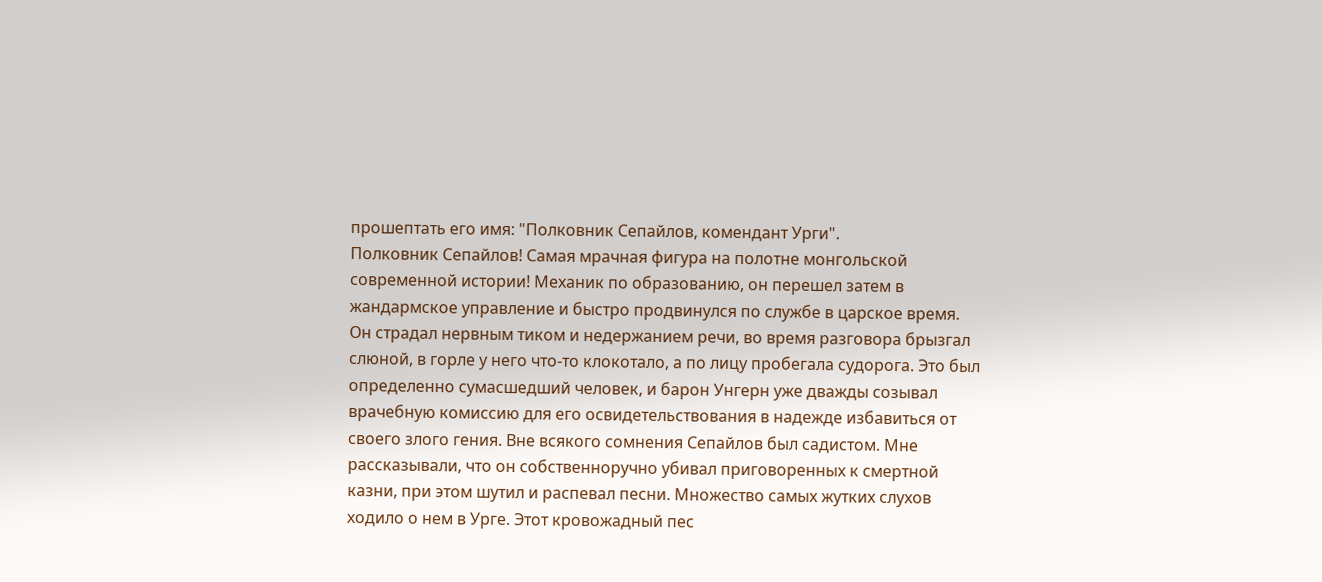прошептать его имя: "Полковник Сепайлов, комендант Урги".
Полковник Сепайлов! Самая мрачная фигура на полотне монгольской современной истории! Механик по образованию, он перешел затем в жандармское управление и быстро продвинулся по службе в царское время. Он страдал нервным тиком и недержанием речи, во время разговора брызгал слюной, в горле у него что-то клокотало, а по лицу пробегала судорога. Это был определенно сумасшедший человек, и барон Унгерн уже дважды созывал врачебную комиссию для его освидетельствования в надежде избавиться от своего злого гения. Вне всякого сомнения Сепайлов был садистом. Мне рассказывали, что он собственноручно убивал приговоренных к смертной казни, при этом шутил и распевал песни. Множество самых жутких слухов ходило о нем в Урге. Этот кровожадный пес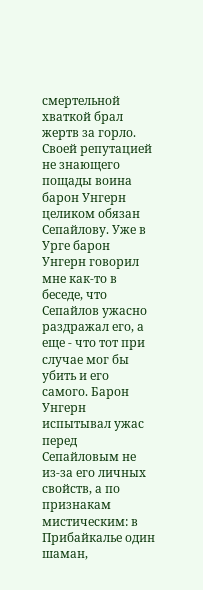смертельной хваткой брал жертв за горло. Своей репутацией не знающего пощады воина барон Унгерн целиком обязан Сепайлову. Уже в Урге барон Унгерн говорил мне как-то в беседе, что Сепайлов ужасно раздражал его, а еще - что тот при случае мог бы убить и его самого. Барон Унгерн испытывал ужас перед Сепайловым не из-за его личных свойств, а по признакам мистическим: в Прибайкалье один шаман,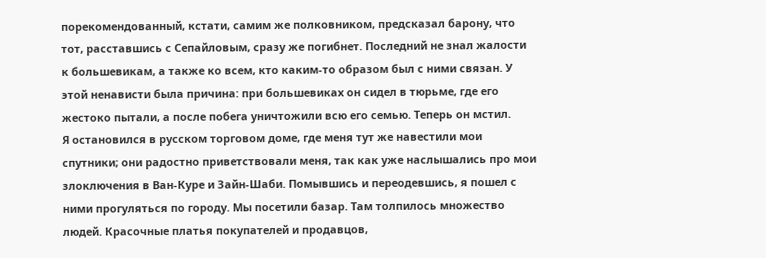порекомендованный, кстати, самим же полковником, предсказал барону, что тот, расставшись с Сепайловым, сразу же погибнет. Последний не знал жалости к большевикам, а также ко всем, кто каким-то образом был с ними связан. У этой ненависти была причина: при большевиках он сидел в тюрьме, где его жестоко пытали, а после побега уничтожили всю его семью. Теперь он мстил.
Я остановился в русском торговом доме, где меня тут же навестили мои спутники; они радостно приветствовали меня, так как уже наслышались про мои злоключения в Ван-Куре и Зайн-Шаби. Помывшись и переодевшись, я пошел с ними прогуляться по городу. Мы посетили базар. Там толпилось множество людей. Красочные платья покупателей и продавцов,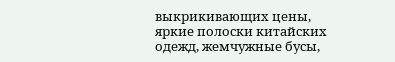выкрикивающих цены, яркие полоски китайских одежд, жемчужные бусы,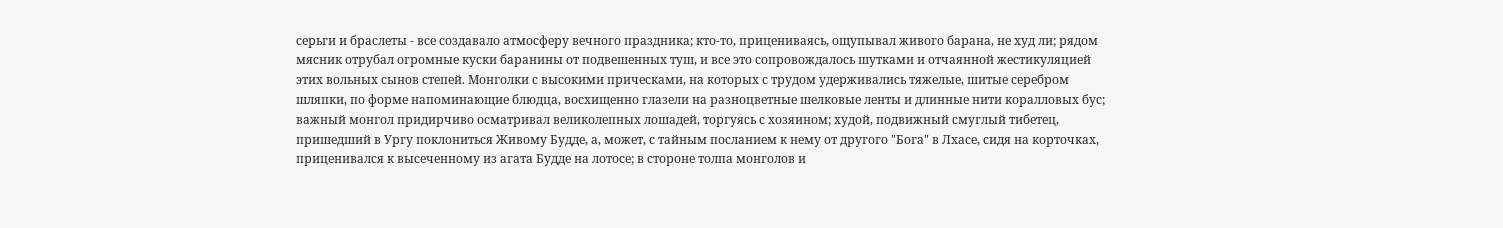серьги и браслеты - все создавало атмосферу вечного праздника; кто-то, прицениваясь, ощупывал живого барана, не худ ли; рядом мясник отрубал огромные куски баранины от подвешенных туш, и все это сопровождалось шутками и отчаянной жестикуляцией этих вольных сынов степей. Монголки с высокими прическами, на которых с трудом удерживались тяжелые, шитые серебром шляпки, по форме напоминающие блюдца, восхищенно глазели на разноцветные шелковые ленты и длинные нити коралловых бус; важный монгол придирчиво осматривал великолепных лошадей, торгуясь с хозяином; худой, подвижный смуглый тибетец, пришедший в Ургу поклониться Живому Будде, а, может, с тайным посланием к нему от другого "Бога" в Лхасе, сидя на корточках, приценивался к высеченному из агата Будде на лотосе; в стороне толпа монголов и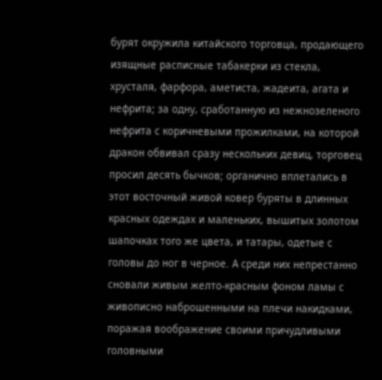бурят окружила китайского торговца, продающего изящные расписные табакерки из стекла, хрусталя, фарфора, аметиста, жадеита, агата и нефрита; за одну, сработанную из нежнозеленого нефрита с коричневыми прожилками, на которой дракон обвивал сразу нескольких девиц, торговец просил десять бычков; органично вплетались в этот восточный живой ковер буряты в длинных красных одеждах и маленьких, вышитых золотом шапочках того же цвета, и татары, одетые с головы до ног в черное. А среди них непрестанно сновали живым желто-красным фоном ламы с живописно наброшенными на плечи накидками, поражая воображение своими причудливыми головными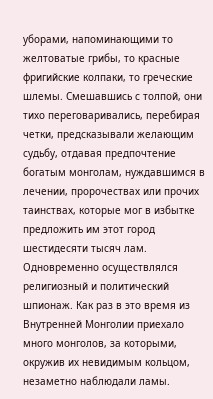уборами, напоминающими то желтоватые грибы, то красные фригийские колпаки, то греческие шлемы. Смешавшись с толпой, они тихо переговаривались, перебирая четки, предсказывали желающим судьбу, отдавая предпочтение богатым монголам, нуждавшимся в лечении, пророчествах или прочих таинствах, которые мог в избытке предложить им этот город шестидесяти тысяч лам. Одновременно осуществлялся религиозный и политический шпионаж. Как раз в это время из Внутренней Монголии приехало много монголов, за которыми, окружив их невидимым кольцом, незаметно наблюдали ламы.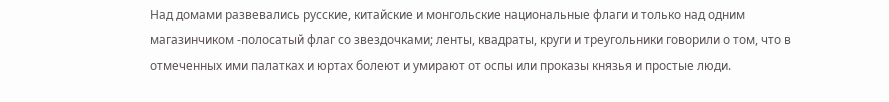Над домами развевались русские, китайские и монгольские национальные флаги и только над одним магазинчиком -полосатый флаг со звездочками; ленты, квадраты, круги и треугольники говорили о том, что в отмеченных ими палатках и юртах болеют и умирают от оспы или проказы князья и простые люди.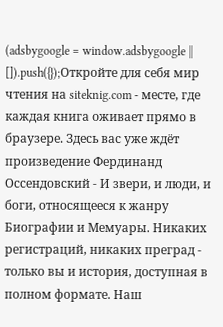(adsbygoogle = window.adsbygoogle || []).push({});Откройте для себя мир чтения на siteknig.com - месте, где каждая книга оживает прямо в браузере. Здесь вас уже ждёт произведение Фердинанд Оссендовский - И звери, и люди, и боги, относящееся к жанру Биографии и Мемуары. Никаких регистраций, никаких преград - только вы и история, доступная в полном формате. Наш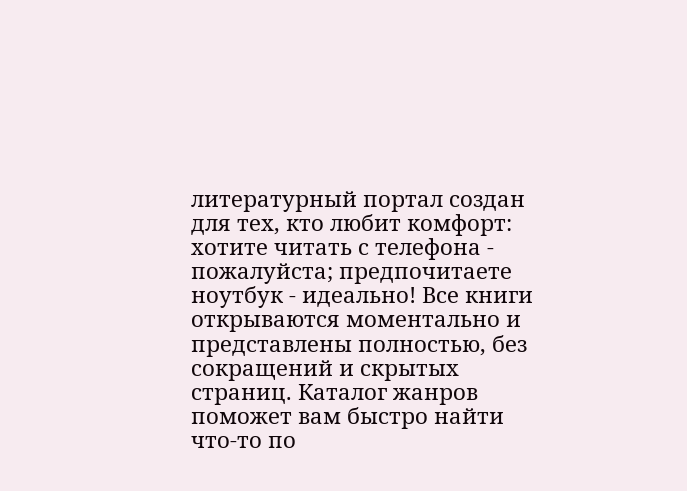литературный портал создан для тех, кто любит комфорт: хотите читать с телефона - пожалуйста; предпочитаете ноутбук - идеально! Все книги открываются моментально и представлены полностью, без сокращений и скрытых страниц. Каталог жанров поможет вам быстро найти что-то по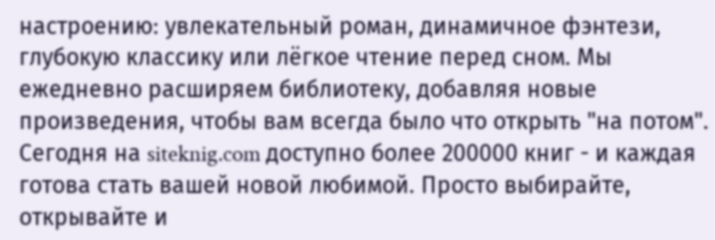настроению: увлекательный роман, динамичное фэнтези, глубокую классику или лёгкое чтение перед сном. Мы ежедневно расширяем библиотеку, добавляя новые произведения, чтобы вам всегда было что открыть "на потом". Сегодня на siteknig.com доступно более 200000 книг - и каждая готова стать вашей новой любимой. Просто выбирайте, открывайте и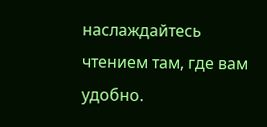наслаждайтесь чтением там, где вам удобно.